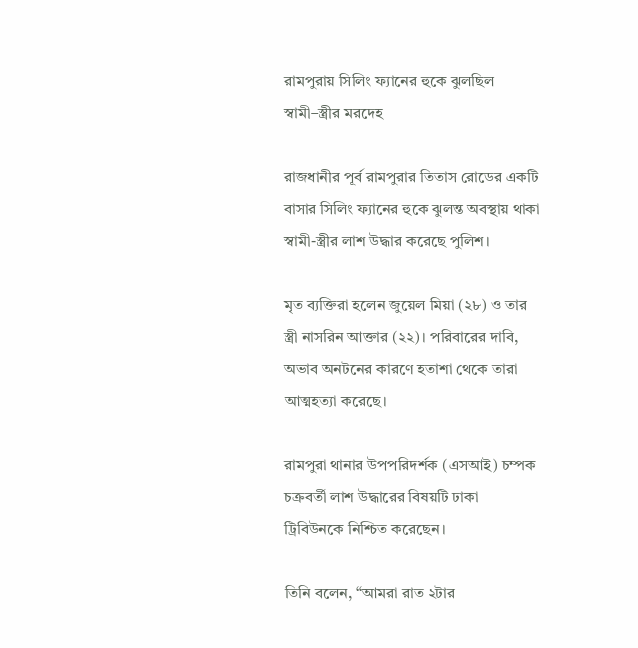রামপুরায় সিলিং ফ্যানের হুকে ঝুলছিল স্বামী–স্ত্রীর মরদেহ

রাজধানীর পূর্ব রামপুরার তিতাস রোডের একটি বাসার সিলিং ফ্যানের হুকে ঝুলন্ত অবস্থায় থাকা স্বামী-স্ত্রীর লাশ উদ্ধার করেছে পুলিশ।

মৃত ব্যক্তিরা হলেন জুয়েল মিয়া (২৮) ও তার স্ত্রী নাসরিন আক্তার (২২)। পরিবারের দাবি, অভাব অনটনের কারণে হতাশা থেকে তারা আত্মহত্যা করেছে।

রামপুরা থানার উপপরিদর্শক (এসআই) চম্পক চক্রবর্তী লাশ উদ্ধারের বিষয়টি ঢাকা ট্রিবিউনকে নিশ্চিত করেছেন।

তিনি বলেন, “আমরা রাত ২টার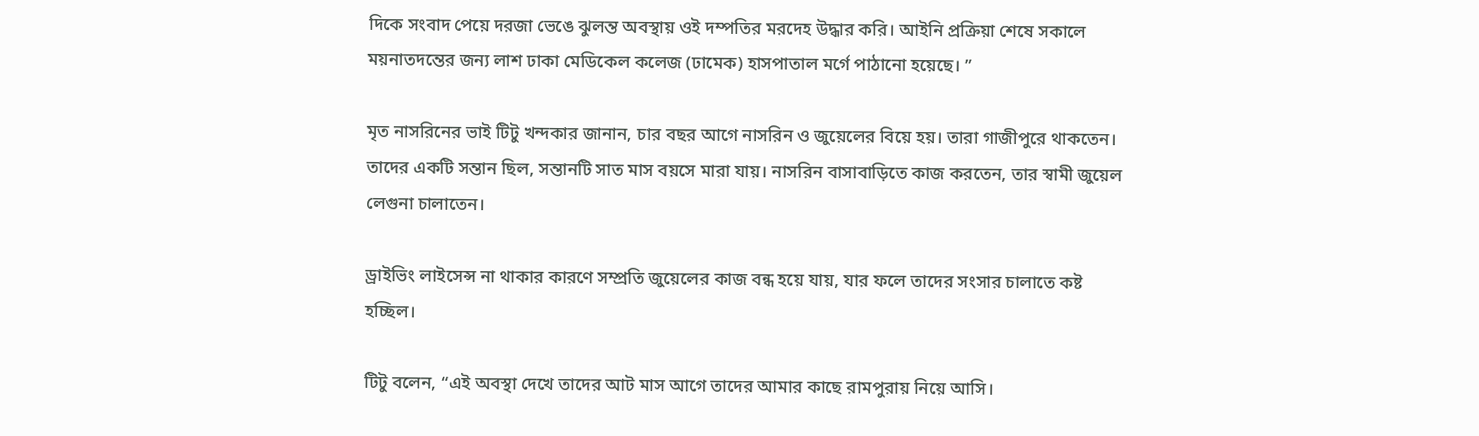দিকে সংবাদ পেয়ে দরজা ভেঙে ঝুলন্ত অবস্থায় ওই দম্পতির মরদেহ উদ্ধার করি। আইনি প্রক্রিয়া শেষে সকালে ময়নাতদন্তের জন্য লাশ ঢাকা মেডিকেল কলেজ (ঢামেক) হাসপাতাল মর্গে পাঠানো হয়েছে। ”

মৃত নাসরিনের ভাই টিটু খন্দকার জানান, চার বছর আগে নাসরিন ও জুয়েলের বিয়ে হয়। তারা গাজীপুরে থাকতেন। তাদের একটি সন্তান ছিল, সন্তানটি সাত মাস বয়সে মারা যায়। নাসরিন বাসাবাড়িতে কাজ করতেন, তার স্বামী জুয়েল লেগুনা চালাতেন।

ড্রাইভিং লাইসেন্স না থাকার কারণে সম্প্রতি জুয়েলের কাজ বন্ধ হয়ে যায়, যার ফলে তাদের সংসার চালাতে কষ্ট হচ্ছিল।

টিটু বলেন, “এই অবস্থা দেখে তাদের আট মাস আগে তাদের আমার কাছে রামপুরায় নিয়ে আসি।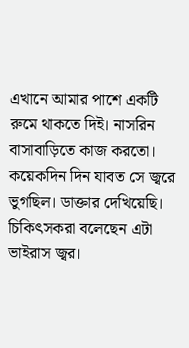এখানে আমার পাশে একটি রুমে থাকতে দিই। নাসরিন বাসাবাড়িতে কাজ করতো। কয়েকদিন দিন যাবত সে জ্বরে ভুগছিল। ডাক্তার দেখিয়েছি। চিকিৎসকরা বলেছেন এটা ভাইরাস জ্বর।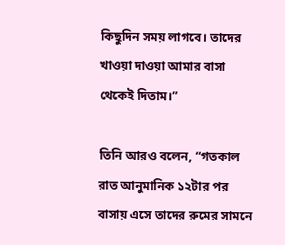কিছুদিন সময় লাগবে। তাদের খাওয়া দাওয়া আমার বাসা থেকেই দিতাম।”

তিনি আরও বলেন, “গতকাল রাত আনুমানিক ১২টার পর বাসায় এসে তাদের রুমের সামনে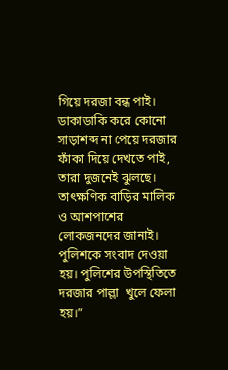গিয়ে দরজা বন্ধ পাই। ডাকাডাকি করে কোনো সাড়াশব্দ না পেয়ে দরজার ফাঁকা দিয়ে দেখতে পাই, তারা দুজনেই ঝুলছে। তাৎক্ষণিক বাড়ির মালিক ও আশপাশের লোকজনদের জানাই। পুলিশকে সংবাদ দেওয়া হয়। পুলিশের উপস্থিতিতে দরজার পাল্লা  খুলে ফেলা হয়।”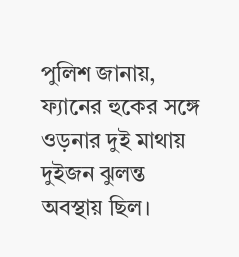পুলিশ জানায়, ফ্যানের হুকের সঙ্গে ওড়নার দুই মাথায় দুইজন ঝুলন্ত অবস্থায় ছিল।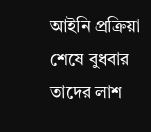আইনি প্রক্রিয়া শেষে বুধবার তাদের লাশ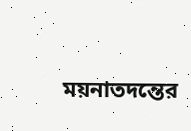ময়নাতদন্তের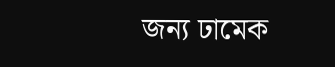জন্য ঢামেক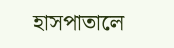হাসপাতালে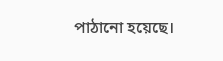পাঠানো হয়েছে।